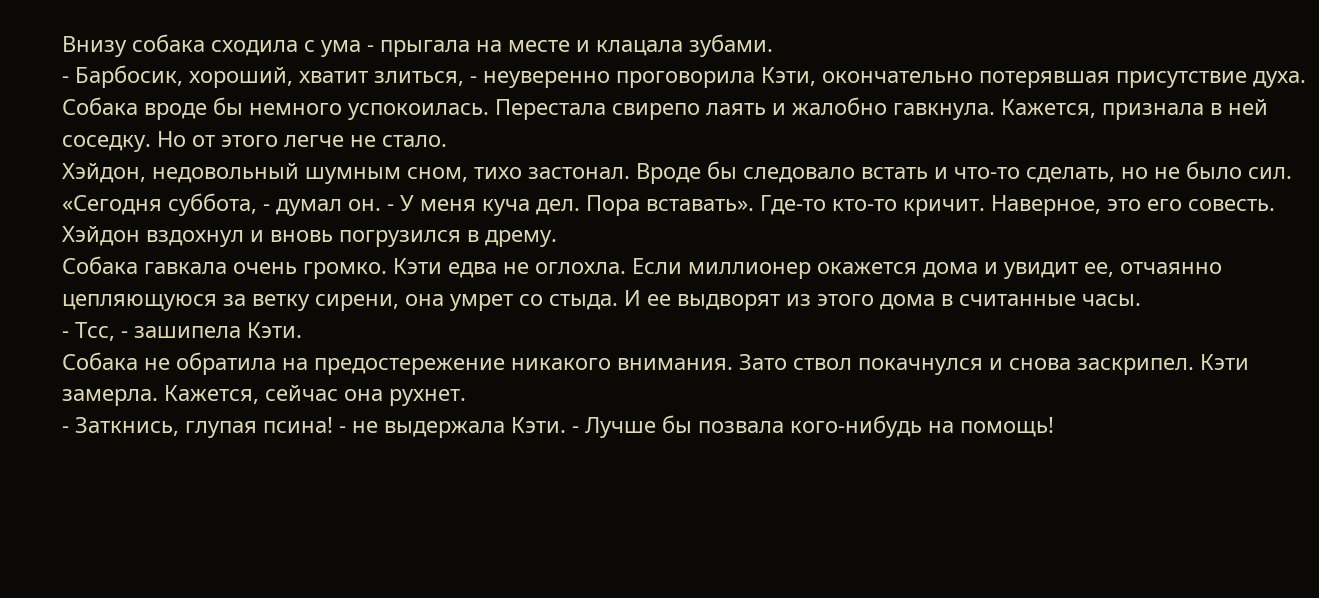Внизу собака сходила с ума - прыгала на месте и клацала зубами.
- Барбосик, хороший, хватит злиться, - неуверенно проговорила Кэти, окончательно потерявшая присутствие духа.
Собака вроде бы немного успокоилась. Перестала свирепо лаять и жалобно гавкнула. Кажется, признала в ней соседку. Но от этого легче не стало.
Хэйдон, недовольный шумным сном, тихо застонал. Вроде бы следовало встать и что-то сделать, но не было сил. «Сегодня суббота, - думал он. - У меня куча дел. Пора вставать». Где-то кто-то кричит. Наверное, это его совесть. Хэйдон вздохнул и вновь погрузился в дрему.
Собака гавкала очень громко. Кэти едва не оглохла. Если миллионер окажется дома и увидит ее, отчаянно цепляющуюся за ветку сирени, она умрет со стыда. И ее выдворят из этого дома в считанные часы.
- Тсс, - зашипела Кэти.
Собака не обратила на предостережение никакого внимания. Зато ствол покачнулся и снова заскрипел. Кэти замерла. Кажется, сейчас она рухнет.
- Заткнись, глупая псина! - не выдержала Кэти. - Лучше бы позвала кого-нибудь на помощь!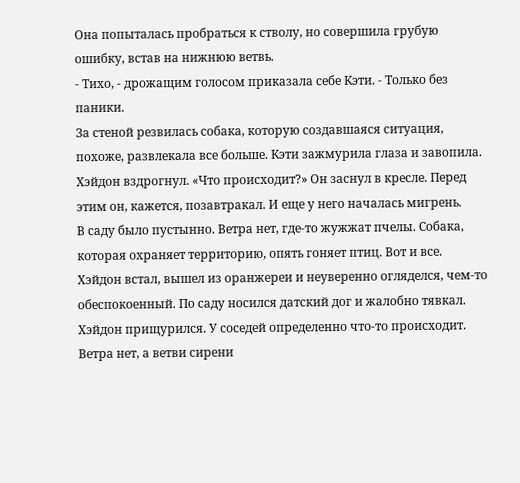Она попыталась пробраться к стволу, но совершила грубую ошибку, встав на нижнюю ветвь.
- Тихо, - дрожащим голосом приказала себе Кэти. - Только без паники.
За стеной резвилась собака, которую создавшаяся ситуация, похоже, развлекала все больше. Кэти зажмурила глаза и завопила.
Хэйдон вздрогнул. «Что происходит?» Он заснул в кресле. Перед этим он, кажется, позавтракал. И еще у него началась мигрень.
В саду было пустынно. Ветра нет, где-то жужжат пчелы. Собака, которая охраняет территорию, опять гоняет птиц. Вот и все.
Хэйдон встал, вышел из оранжереи и неуверенно огляделся, чем-то обеспокоенный. По саду носился датский дог и жалобно тявкал. Хэйдон прищурился. У соседей определенно что-то происходит. Ветра нет, а ветви сирени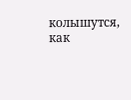колышутся, как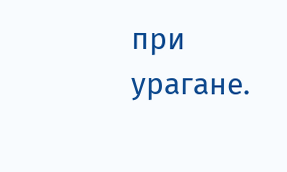при урагане.